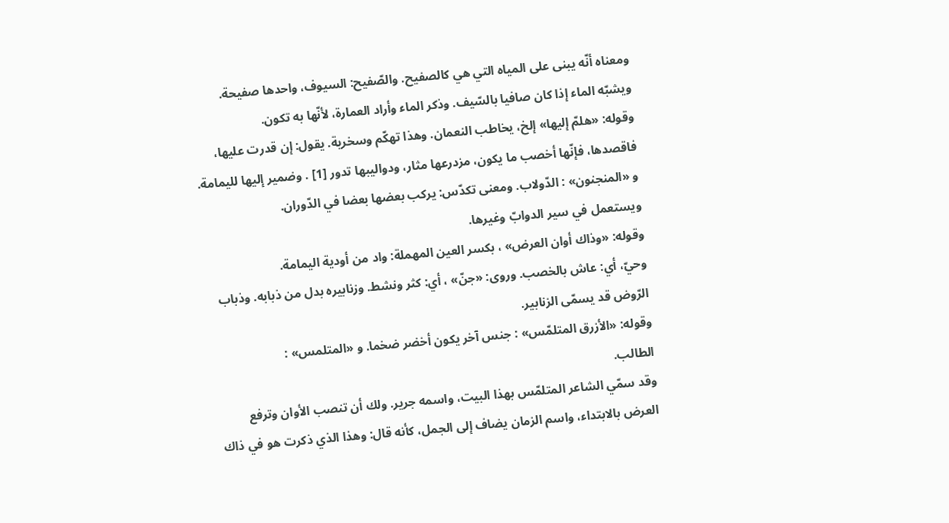ومعناه أنّه يبنى على المياه التي هي كالصفيح. والصّفيح: السيوف، واحدها صفيحة. ويشبّه الماء إذا كان صافيا بالسّيف. وذكر الماء وأراد العمارة، لأنّها به تكون.
وقوله: «هلمّ إليها» إلخ، يخاطب النعمان. وهذا تهكّم وسخرية. يقول: إن قدرت عليها، فاقصدها، فإنّها أخصب ما يكون، مزدرعها مثار، ودواليبها تدور [1] . وضمير إليها لليمامة.
و «المنجنون» : الدّولاب. ومعنى تكدّس: يركب بعضها بعضا في الدّوران.
ويستعمل في سير الدوابّ وغيرها.
وقوله: «وذاك أوان العرض» ، بكسر العين المهملة: واد من أودية اليمامة.
وحيّ، أي: عاش بالخصب. وروى: «جنّ» ، أي: كثر ونشط. وزنابيره بدل من ذبابه. وذباب الرّوض قد يسمّى الزنابير.
وقوله: «الأزرق المتلمّس» : جنس آخر يكون أخضر ضخما. و «المتلمس» :
الطالب.
وقد سمّي الشاعر المتلمّس بهذا البيت، واسمه جرير. ولك أن تنصب الأوان وترفع العرض بالابتداء، واسم الزمان يضاف إلى الجمل، كأنه قال: وهذا الذي ذكرت هو في ذاك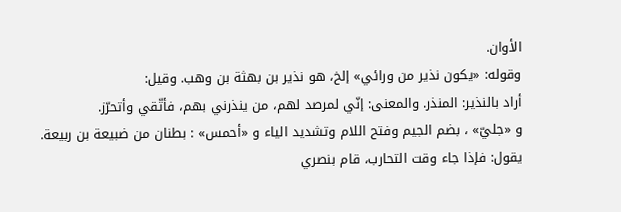الأوان.
وقوله: «يكون نذير من ورائي» إلخ، هو نذير بن بهثة بن وهب. وقيل:
أراد بالنذير: المنذر. والمعنى: إنّي لمرصد لهم، من ينذرني بهم، فأتّقي وأتحرّز.
و «جليّ» ، بضم الجيم وفتح اللام وتشديد الياء و «أحمس» : بطنان من ضبيعة بن ربيعة.
يقول: فإذا جاء وقت التحارب، قام بنصري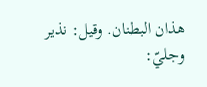هذان البطنان. وقيل: نذير وجليّ: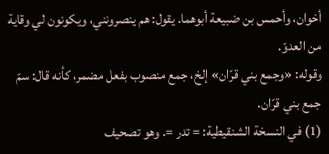أخوان، وأحمس بن ضبيعة أبوهما. يقول: هم ينصرونني، ويكونون لي وقاية من العدوّ.
وقوله: «وجمع بني قرّان» إلخ، جمع منصوب بفعل مضمر، كأنه قال: سمّ جمع بني قرّان.
(1) في النسخة الشنقيطية: = تدر =. وهو تصحيف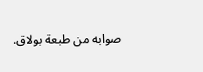صوابه من طبعة بولاق.